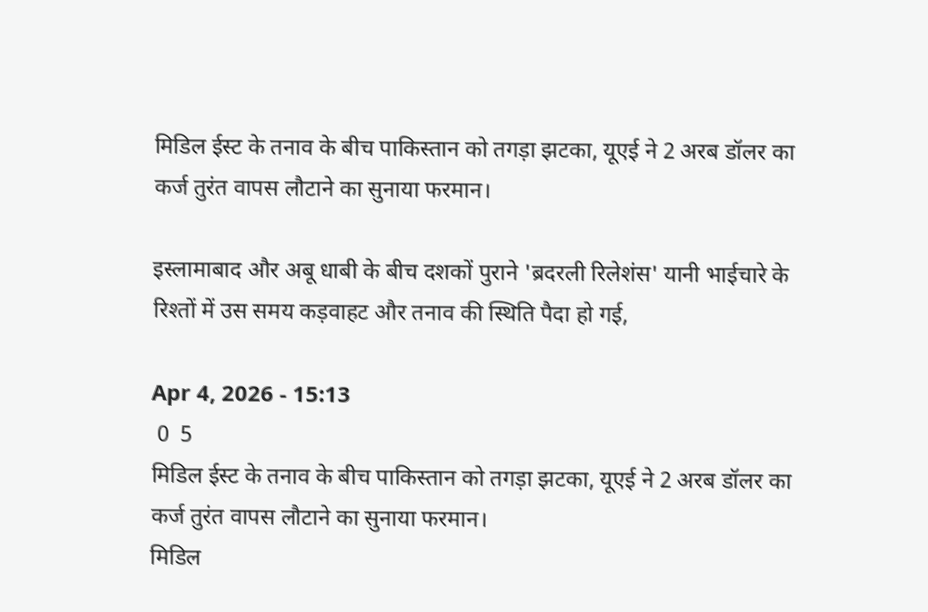मिडिल ईस्ट के तनाव के बीच पाकिस्तान को तगड़ा झटका, यूएई ने 2 अरब डॉलर का कर्ज तुरंत वापस लौटाने का सुनाया फरमान।

इस्लामाबाद और अबू धाबी के बीच दशकों पुराने 'ब्रदरली रिलेशंस' यानी भाईचारे के रिश्तों में उस समय कड़वाहट और तनाव की स्थिति पैदा हो गई,

Apr 4, 2026 - 15:13
 0  5
मिडिल ईस्ट के तनाव के बीच पाकिस्तान को तगड़ा झटका, यूएई ने 2 अरब डॉलर का कर्ज तुरंत वापस लौटाने का सुनाया फरमान।
मिडिल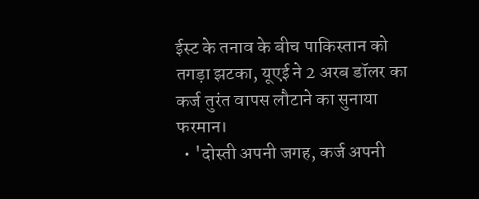ईस्ट के तनाव के बीच पाकिस्तान को तगड़ा झटका, यूएई ने 2 अरब डॉलर का कर्ज तुरंत वापस लौटाने का सुनाया फरमान।
  • 'दोस्ती अपनी जगह, कर्ज अपनी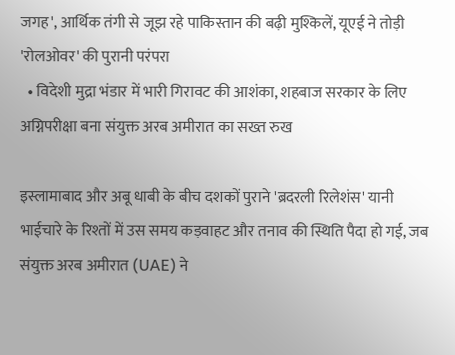जगह', आर्थिक तंगी से जूझ रहे पाकिस्तान की बढ़ी मुश्किलें, यूएई ने तोड़ी 'रोलओवर' की पुरानी परंपरा
  • विदेशी मुद्रा भंडार में भारी गिरावट की आशंका, शहबाज सरकार के लिए अग्निपरीक्षा बना संयुक्त अरब अमीरात का सख्त रुख

इस्लामाबाद और अबू धाबी के बीच दशकों पुराने 'ब्रदरली रिलेशंस' यानी भाईचारे के रिश्तों में उस समय कड़वाहट और तनाव की स्थिति पैदा हो गई, जब संयुक्त अरब अमीरात (UAE) ने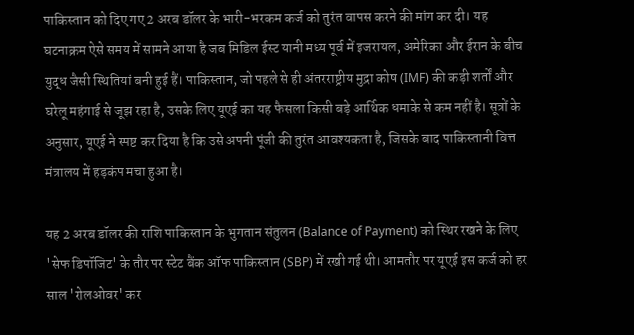पाकिस्तान को दिए गए 2 अरब डॉलर के भारी-भरकम कर्ज को तुरंत वापस करने की मांग कर दी। यह घटनाक्रम ऐसे समय में सामने आया है जब मिडिल ईस्ट यानी मध्य पूर्व में इजरायल, अमेरिका और ईरान के बीच युद्ध जैसी स्थितियां बनी हुई हैं। पाकिस्तान, जो पहले से ही अंतरराष्ट्रीय मुद्रा कोष (IMF) की कड़ी शर्तों और घरेलू महंगाई से जूझ रहा है, उसके लिए यूएई का यह फैसला किसी बड़े आर्थिक धमाके से कम नहीं है। सूत्रों के अनुसार, यूएई ने स्पष्ट कर दिया है कि उसे अपनी पूंजी की तुरंत आवश्यकता है, जिसके बाद पाकिस्तानी वित्त मंत्रालय में हड़कंप मचा हुआ है।

यह 2 अरब डॉलर की राशि पाकिस्तान के भुगतान संतुलन (Balance of Payment) को स्थिर रखने के लिए 'सेफ डिपॉजिट' के तौर पर स्टेट बैंक ऑफ पाकिस्तान (SBP) में रखी गई थी। आमतौर पर यूएई इस कर्ज को हर साल 'रोलओवर' कर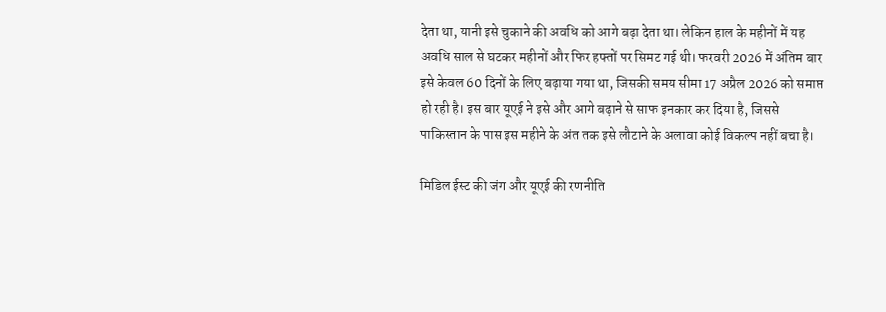देता था, यानी इसे चुकाने की अवधि को आगे बढ़ा देता था। लेकिन हाल के महीनों में यह अवधि साल से घटकर महीनों और फिर हफ्तों पर सिमट गई थी। फरवरी 2026 में अंतिम बार इसे केवल 60 दिनों के लिए बढ़ाया गया था, जिसकी समय सीमा 17 अप्रैल 2026 को समाप्त हो रही है। इस बार यूएई ने इसे और आगे बढ़ाने से साफ इनकार कर दिया है, जिससे पाकिस्तान के पास इस महीने के अंत तक इसे लौटाने के अलावा कोई विकल्प नहीं बचा है।

मिडिल ईस्ट की जंग और यूएई की रणनीति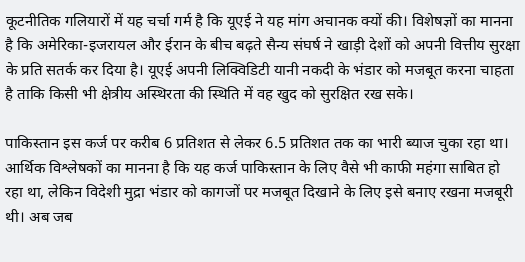कूटनीतिक गलियारों में यह चर्चा गर्म है कि यूएई ने यह मांग अचानक क्यों की। विशेषज्ञों का मानना है कि अमेरिका-इजरायल और ईरान के बीच बढ़ते सैन्य संघर्ष ने खाड़ी देशों को अपनी वित्तीय सुरक्षा के प्रति सतर्क कर दिया है। यूएई अपनी लिक्विडिटी यानी नकदी के भंडार को मजबूत करना चाहता है ताकि किसी भी क्षेत्रीय अस्थिरता की स्थिति में वह खुद को सुरक्षित रख सके।

पाकिस्तान इस कर्ज पर करीब 6 प्रतिशत से लेकर 6.5 प्रतिशत तक का भारी ब्याज चुका रहा था। आर्थिक विश्लेषकों का मानना है कि यह कर्ज पाकिस्तान के लिए वैसे भी काफी महंगा साबित हो रहा था, लेकिन विदेशी मुद्रा भंडार को कागजों पर मजबूत दिखाने के लिए इसे बनाए रखना मजबूरी थी। अब जब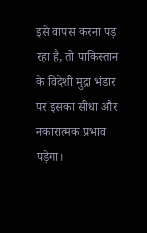इसे वापस करना पड़ रहा है, तो पाकिस्तान के विदेशी मुद्रा भंडार पर इसका सीधा और नकारात्मक प्रभाव पड़ेगा।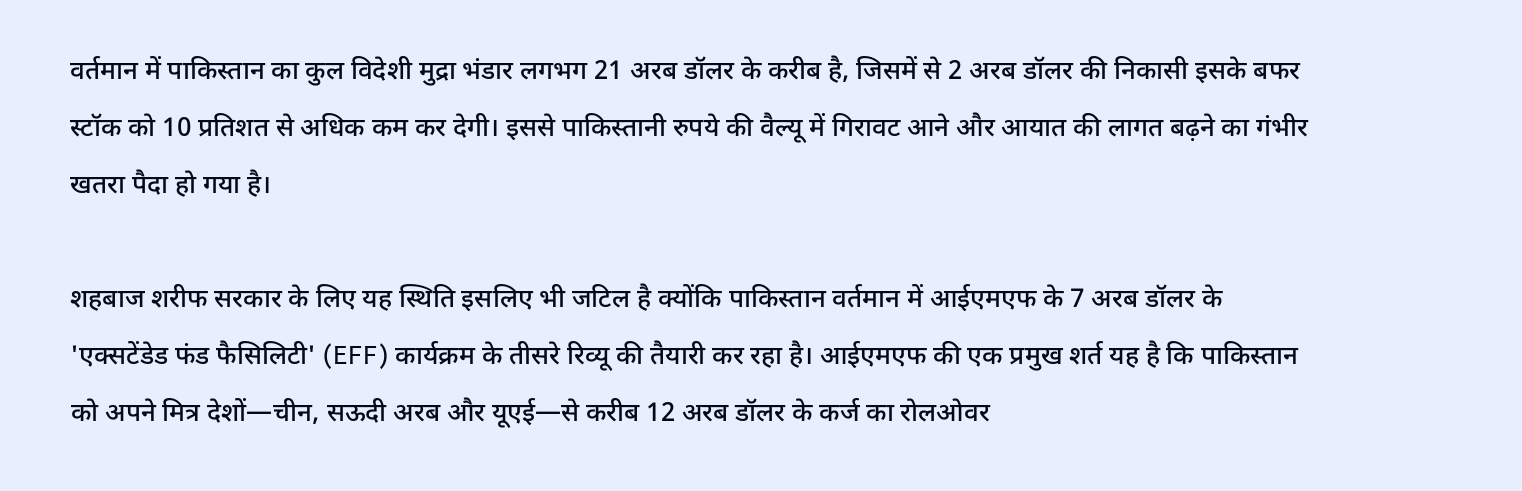वर्तमान में पाकिस्तान का कुल विदेशी मुद्रा भंडार लगभग 21 अरब डॉलर के करीब है, जिसमें से 2 अरब डॉलर की निकासी इसके बफर स्टॉक को 10 प्रतिशत से अधिक कम कर देगी। इससे पाकिस्तानी रुपये की वैल्यू में गिरावट आने और आयात की लागत बढ़ने का गंभीर खतरा पैदा हो गया है।

शहबाज शरीफ सरकार के लिए यह स्थिति इसलिए भी जटिल है क्योंकि पाकिस्तान वर्तमान में आईएमएफ के 7 अरब डॉलर के 'एक्सटेंडेड फंड फैसिलिटी' (EFF) कार्यक्रम के तीसरे रिव्यू की तैयारी कर रहा है। आईएमएफ की एक प्रमुख शर्त यह है कि पाकिस्तान को अपने मित्र देशों—चीन, सऊदी अरब और यूएई—से करीब 12 अरब डॉलर के कर्ज का रोलओवर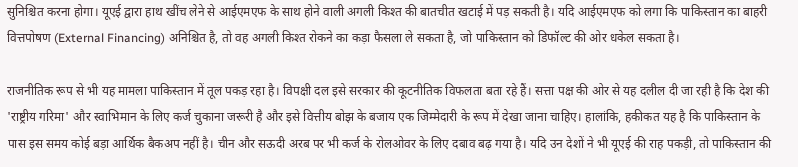सुनिश्चित करना होगा। यूएई द्वारा हाथ खींच लेने से आईएमएफ के साथ होने वाली अगली किश्त की बातचीत खटाई में पड़ सकती है। यदि आईएमएफ को लगा कि पाकिस्तान का बाहरी वित्तपोषण (External Financing) अनिश्चित है, तो वह अगली किश्त रोकने का कड़ा फैसला ले सकता है, जो पाकिस्तान को डिफॉल्ट की ओर धकेल सकता है।

राजनीतिक रूप से भी यह मामला पाकिस्तान में तूल पकड़ रहा है। विपक्षी दल इसे सरकार की कूटनीतिक विफलता बता रहे हैं। सत्ता पक्ष की ओर से यह दलील दी जा रही है कि देश की 'राष्ट्रीय गरिमा' और स्वाभिमान के लिए कर्ज चुकाना जरूरी है और इसे वित्तीय बोझ के बजाय एक जिम्मेदारी के रूप में देखा जाना चाहिए। हालांकि, हकीकत यह है कि पाकिस्तान के पास इस समय कोई बड़ा आर्थिक बैकअप नहीं है। चीन और सऊदी अरब पर भी कर्ज के रोलओवर के लिए दबाव बढ़ गया है। यदि उन देशों ने भी यूएई की राह पकड़ी, तो पाकिस्तान की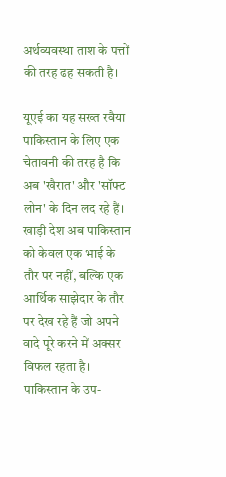अर्थव्यवस्था ताश के पत्तों की तरह ढह सकती है।

यूएई का यह सख्त रवैया पाकिस्तान के लिए एक चेतावनी की तरह है कि अब 'खैरात' और 'सॉफ्ट लोन' के दिन लद रहे हैं। खाड़ी देश अब पाकिस्तान को केवल एक भाई के तौर पर नहीं, बल्कि एक आर्थिक साझेदार के तौर पर देख रहे हैं जो अपने वादे पूरे करने में अक्सर विफल रहता है। पाकिस्तान के उप-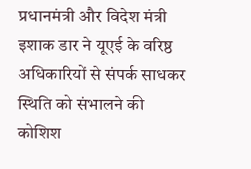प्रधानमंत्री और विदेश मंत्री इशाक डार ने यूएई के वरिष्ठ अधिकारियों से संपर्क साधकर स्थिति को संभालने की कोशिश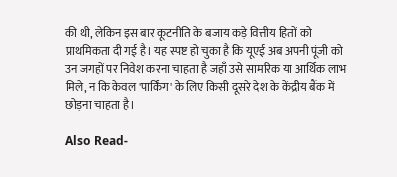की थी, लेकिन इस बार कूटनीति के बजाय कड़े वित्तीय हितों को प्राथमिकता दी गई है। यह स्पष्ट हो चुका है कि यूएई अब अपनी पूंजी को उन जगहों पर निवेश करना चाहता है जहाँ उसे सामरिक या आर्थिक लाभ मिले, न कि केवल 'पार्किंग' के लिए किसी दूसरे देश के केंद्रीय बैंक में छोड़ना चाहता है।

Also Read-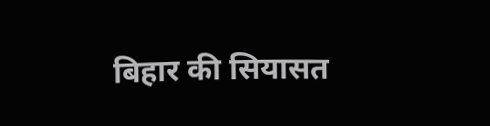बिहार की सियासत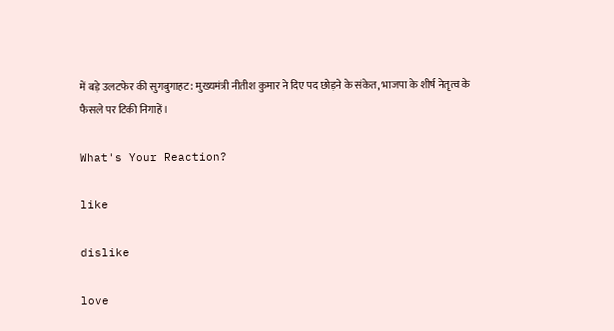में बड़े उलटफेर की सुगबुगाहट: मुख्यमंत्री नीतीश कुमार ने दिए पद छोड़ने के संकेत, भाजपा के शीर्ष नेतृत्व के फैसले पर टिकी निगाहें।

What's Your Reaction?

like

dislike

love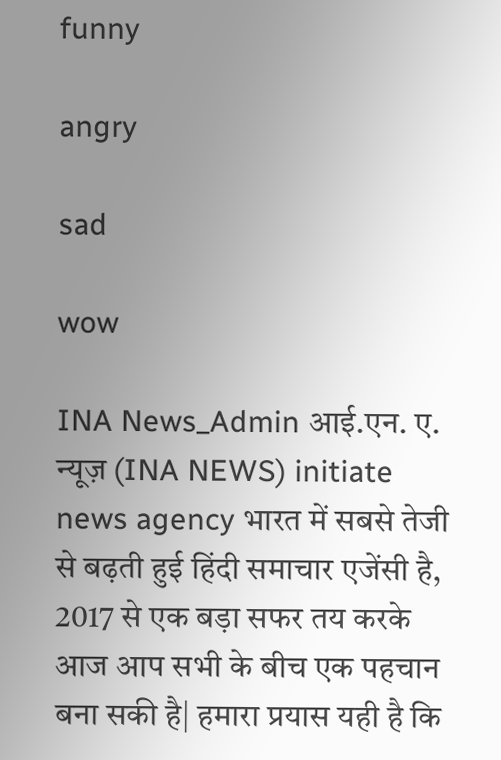funny

angry

sad

wow

INA News_Admin आई.एन. ए. न्यूज़ (INA NEWS) initiate news agency भारत में सबसे तेजी से बढ़ती हुई हिंदी समाचार एजेंसी है, 2017 से एक बड़ा सफर तय करके आज आप सभी के बीच एक पहचान बना सकी है| हमारा प्रयास यही है कि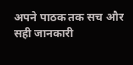अपने पाठक तक सच और सही जानकारी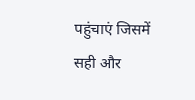पहुंचाएं जिसमें सही और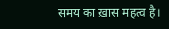समय का ख़ास महत्व है।